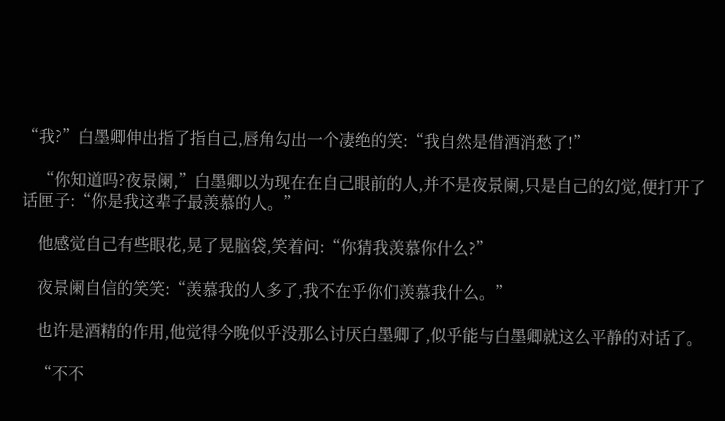“我?”白墨卿伸出指了指自己,唇角勾出一个凄绝的笑:“我自然是借酒消愁了!”

    “你知道吗?夜景阑,”白墨卿以为现在在自己眼前的人,并不是夜景阑,只是自己的幻觉,便打开了话匣子:“你是我这辈子最羡慕的人。”

    他感觉自己有些眼花,晃了晃脑袋,笑着问:“你猜我羡慕你什么?”

    夜景阑自信的笑笑:“羡慕我的人多了,我不在乎你们羡慕我什么。”

    也许是酒精的作用,他觉得今晚似乎没那么讨厌白墨卿了,似乎能与白墨卿就这么平静的对话了。

    “不不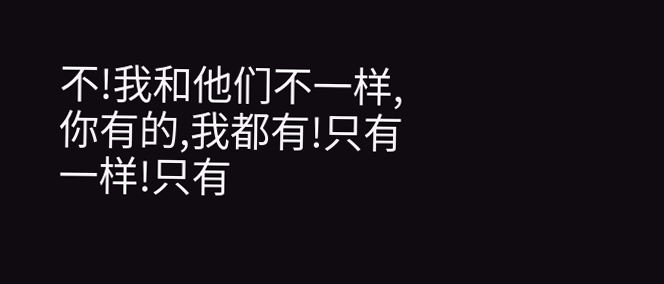不!我和他们不一样,你有的,我都有!只有一样!只有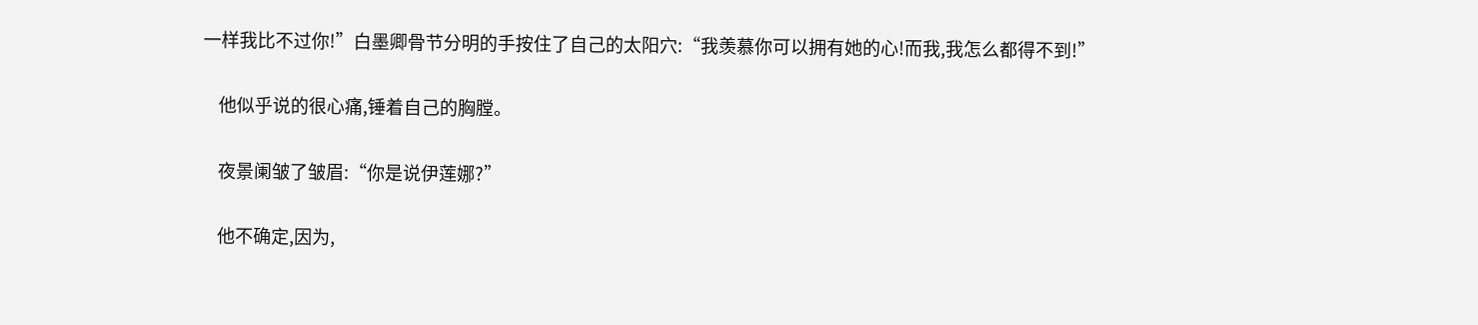一样我比不过你!”白墨卿骨节分明的手按住了自己的太阳穴:“我羡慕你可以拥有她的心!而我,我怎么都得不到!”

    他似乎说的很心痛,锤着自己的胸膛。

    夜景阑皱了皱眉:“你是说伊莲娜?”

    他不确定,因为,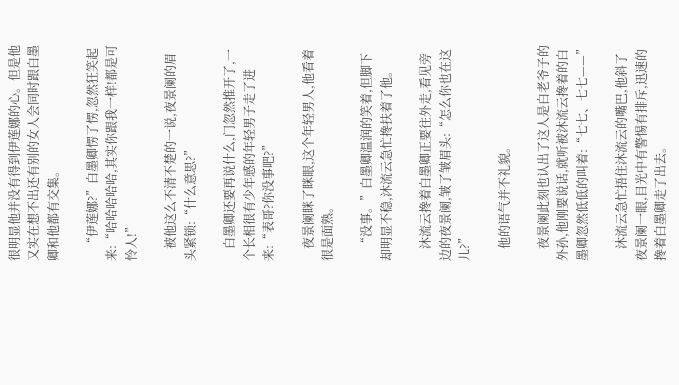很明显他并没有得到伊莲娜的心。但是他又实在想不出还有别的女人会同时跟白墨卿和他都有交集。

    “伊莲娜?”白墨卿愣了愣,忽然狂笑起来:“哈哈哈哈哈,其实你跟我一样!都是可怜人!”

    被他这么不清不楚的一说,夜景阑的眉头紧锁:“什么意思?”

    白墨卿还要再说什么,门忽然推开了,一个长相很有少年感的年轻男子走了进来:“表哥?你没事吧?”

    夜景阑眯了眯眼,这个年轻男人,他看着很是面熟。

    “没事。”白墨卿温润的笑着,但脚下却明显不稳,沐流云急忙搀扶着了他。

    沐流云搀着白墨卿正要往外走,看见旁边的夜景阑,皱了皱眉头:“怎么你也在这儿?”

    他的语气并不礼貌。

    夜景阑此刻也认出了这人是白老爷子的外孙,他刚要说话,就听被沐流云搀着的白墨卿忽然低低的叫着:“七七、七七——”

    沐流云急忙捂住沐流云的嘴巴,他斜了夜景阑一眼,目光中有警惕有排斥,迅速的搀着白墨卿走了出去。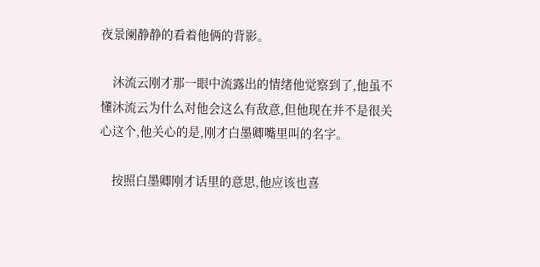夜景阑静静的看着他俩的背影。

    沐流云刚才那一眼中流露出的情绪他觉察到了,他虽不懂沐流云为什么对他会这么有敌意,但他现在并不是很关心这个,他关心的是,刚才白墨卿嘴里叫的名字。

    按照白墨卿刚才话里的意思,他应该也喜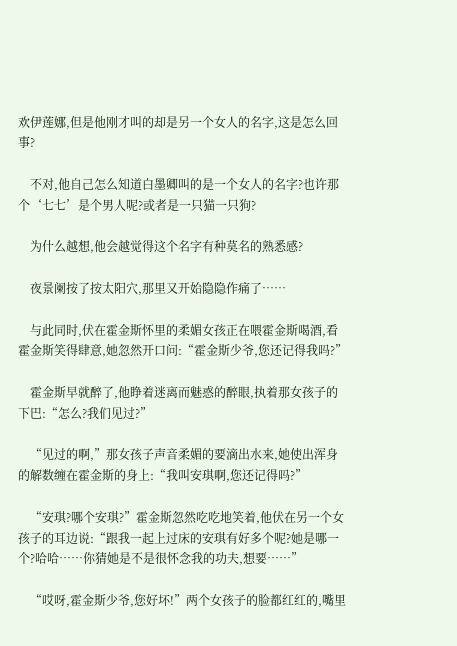欢伊莲娜,但是他刚才叫的却是另一个女人的名字,这是怎么回事?

    不对,他自己怎么知道白墨卿叫的是一个女人的名字?也许那个‘七七’是个男人呢?或者是一只猫一只狗?

    为什么越想,他会越觉得这个名字有种莫名的熟悉感?

    夜景阑按了按太阳穴,那里又开始隐隐作痛了……

    与此同时,伏在霍金斯怀里的柔媚女孩正在喂霍金斯喝酒,看霍金斯笑得肆意,她忽然开口问:“霍金斯少爷,您还记得我吗?”

    霍金斯早就醉了,他睁着迷离而魅惑的醉眼,执着那女孩子的下巴:“怎么?我们见过?”

    “见过的啊,”那女孩子声音柔媚的要滴出水来,她使出浑身的解数缠在霍金斯的身上:“我叫安琪啊,您还记得吗?”

    “安琪?哪个安琪?”霍金斯忽然吃吃地笑着,他伏在另一个女孩子的耳边说:“跟我一起上过床的安琪有好多个呢?她是哪一个?哈哈……你猜她是不是很怀念我的功夫,想要……”

    “哎呀,霍金斯少爷,您好坏!”两个女孩子的脸都红红的,嘴里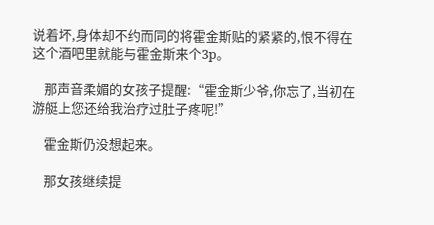说着坏,身体却不约而同的将霍金斯贴的紧紧的,恨不得在这个酒吧里就能与霍金斯来个3p。

    那声音柔媚的女孩子提醒:“霍金斯少爷,你忘了,当初在游艇上您还给我治疗过肚子疼呢!”

    霍金斯仍没想起来。

    那女孩继续提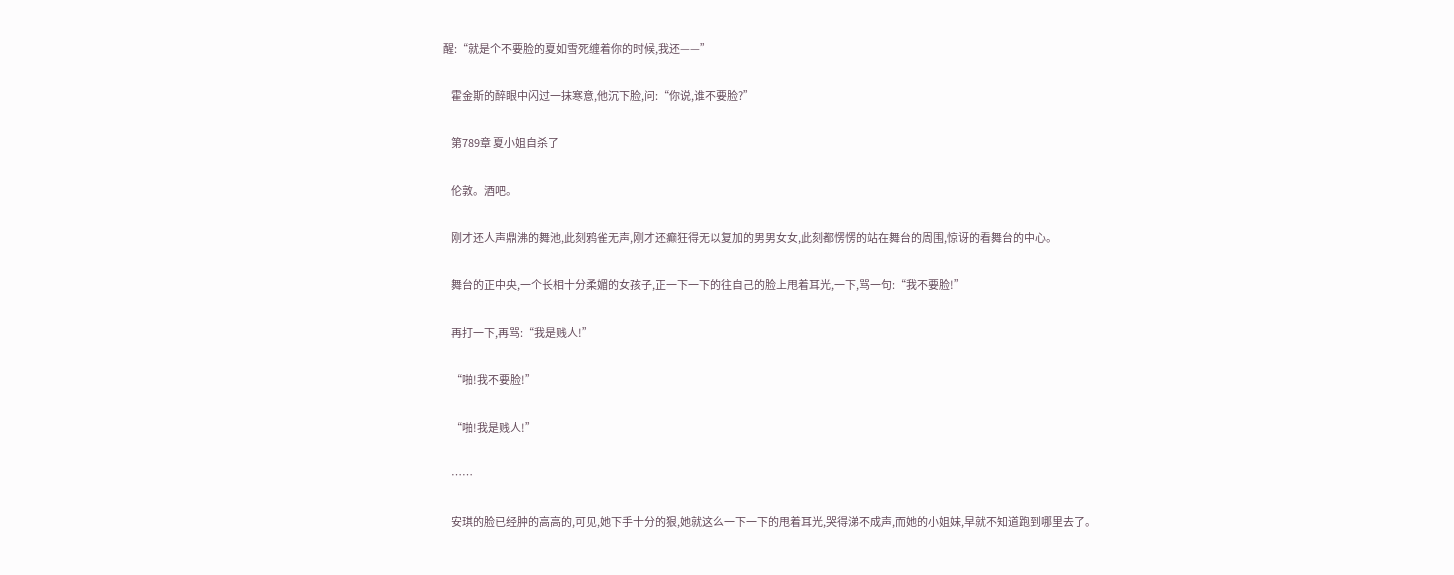醒:“就是个不要脸的夏如雪死缠着你的时候,我还——”

    霍金斯的醉眼中闪过一抹寒意,他沉下脸,问:“你说,谁不要脸?”

    第789章 夏小姐自杀了

    伦敦。酒吧。

    刚才还人声鼎沸的舞池,此刻鸦雀无声,刚才还癫狂得无以复加的男男女女,此刻都愣愣的站在舞台的周围,惊讶的看舞台的中心。

    舞台的正中央,一个长相十分柔媚的女孩子,正一下一下的往自己的脸上甩着耳光,一下,骂一句:“我不要脸!”

    再打一下,再骂:“我是贱人!”

    “啪!我不要脸!”

    “啪!我是贱人!”

    ……

    安琪的脸已经肿的高高的,可见,她下手十分的狠,她就这么一下一下的甩着耳光,哭得涕不成声,而她的小姐妹,早就不知道跑到哪里去了。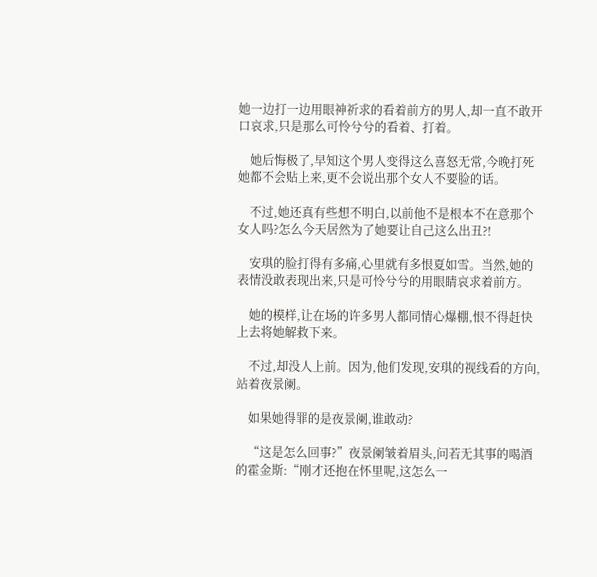她一边打一边用眼神祈求的看着前方的男人,却一直不敢开口哀求,只是那么可怜兮兮的看着、打着。

    她后悔极了,早知这个男人变得这么喜怒无常,今晚打死她都不会贴上来,更不会说出那个女人不要脸的话。

    不过,她还真有些想不明白,以前他不是根本不在意那个女人吗?怎么今天居然为了她要让自己这么出丑?!

    安琪的脸打得有多痛,心里就有多恨夏如雪。当然,她的表情没敢表现出来,只是可怜兮兮的用眼睛哀求着前方。

    她的模样,让在场的许多男人都同情心爆棚,恨不得赶快上去将她解救下来。

    不过,却没人上前。因为,他们发现,安琪的视线看的方向,站着夜景阑。

    如果她得罪的是夜景阑,谁敢动?

    “这是怎么回事?”夜景阑皱着眉头,问若无其事的喝酒的霍金斯:“刚才还抱在怀里呢,这怎么一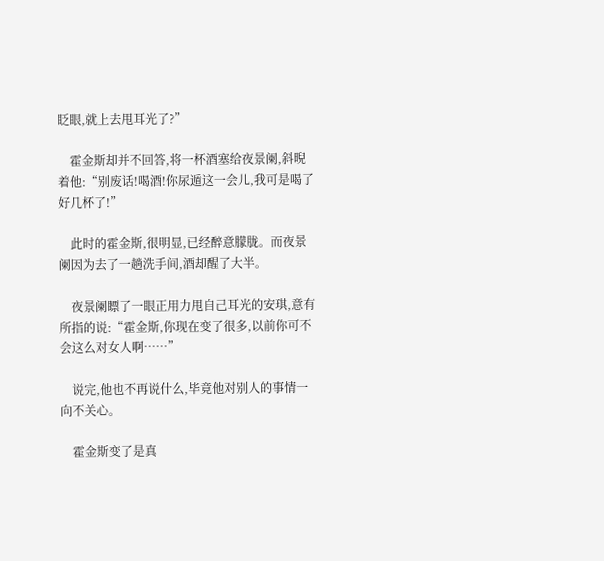眨眼,就上去甩耳光了?”

    霍金斯却并不回答,将一杯酒塞给夜景阑,斜晲着他:“别废话!喝酒!你尿遁这一会儿,我可是喝了好几杯了!”

    此时的霍金斯,很明显,已经醉意朦胧。而夜景阑因为去了一趟洗手间,酒却醒了大半。

    夜景阑瞟了一眼正用力甩自己耳光的安琪,意有所指的说:“霍金斯,你现在变了很多,以前你可不会这么对女人啊……”

    说完,他也不再说什么,毕竟他对别人的事情一向不关心。

    霍金斯变了是真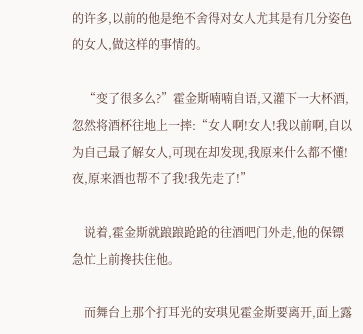的许多,以前的他是绝不舍得对女人尤其是有几分姿色的女人,做这样的事情的。

    “变了很多么?”霍金斯喃喃自语,又灌下一大杯酒,忽然将酒杯往地上一摔:“女人啊!女人!我以前啊,自以为自己最了解女人,可现在却发现,我原来什么都不懂!夜,原来酒也帮不了我!我先走了!”

    说着,霍金斯就踉踉跄跄的往酒吧门外走,他的保镖急忙上前搀扶住他。

    而舞台上那个打耳光的安琪见霍金斯要离开,面上露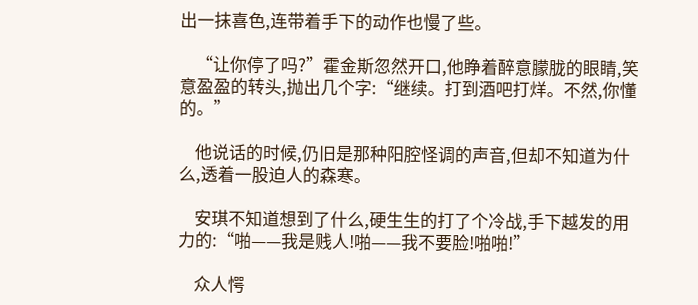出一抹喜色,连带着手下的动作也慢了些。

    “让你停了吗?”霍金斯忽然开口,他睁着醉意朦胧的眼睛,笑意盈盈的转头,抛出几个字:“继续。打到酒吧打烊。不然,你懂的。”

    他说话的时候,仍旧是那种阳腔怪调的声音,但却不知道为什么,透着一股迫人的森寒。

    安琪不知道想到了什么,硬生生的打了个冷战,手下越发的用力的:“啪——我是贱人!啪——我不要脸!啪啪!”

    众人愕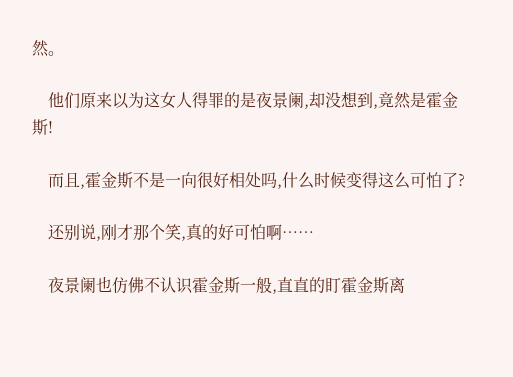然。

    他们原来以为这女人得罪的是夜景阑,却没想到,竟然是霍金斯!

    而且,霍金斯不是一向很好相处吗,什么时候变得这么可怕了?

    还别说,刚才那个笑,真的好可怕啊……

    夜景阑也仿佛不认识霍金斯一般,直直的盯霍金斯离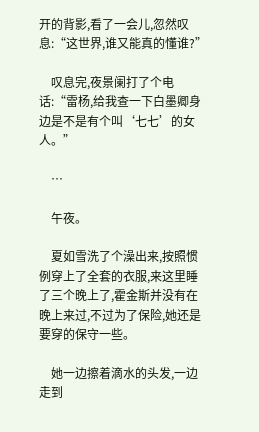开的背影,看了一会儿,忽然叹息:“这世界,谁又能真的懂谁?”

    叹息完,夜景阑打了个电话:“雷杨,给我查一下白墨卿身边是不是有个叫‘七七’的女人。”

    …

    午夜。

    夏如雪洗了个澡出来,按照惯例穿上了全套的衣服,来这里睡了三个晚上了,霍金斯并没有在晚上来过,不过为了保险,她还是要穿的保守一些。

    她一边擦着滴水的头发,一边走到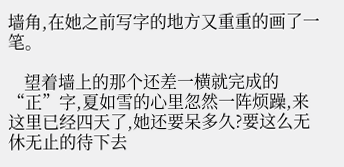墙角,在她之前写字的地方又重重的画了一笔。

    望着墙上的那个还差一横就完成的“正”字,夏如雪的心里忽然一阵烦躁,来这里已经四天了,她还要呆多久?要这么无休无止的待下去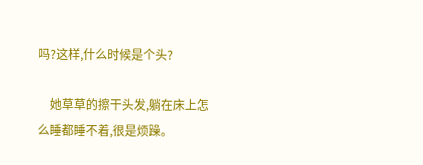吗?这样,什么时候是个头?

    她草草的擦干头发,躺在床上怎么睡都睡不着,很是烦躁。